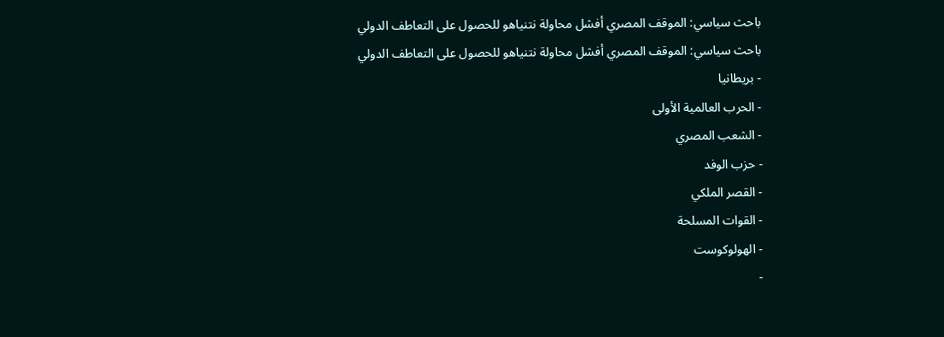باحث سياسي: الموقف المصري أفشل محاولة نتنياهو للحصول على التعاطف الدولي
باحث سياسي: الموقف المصري أفشل محاولة نتنياهو للحصول على التعاطف الدولي
- بريطانيا
- الحرب العالمية الأولى
- الشعب المصري
- حزب الوفد
- القصر الملكي
- القوات المسلحة
- الهولوكوست
-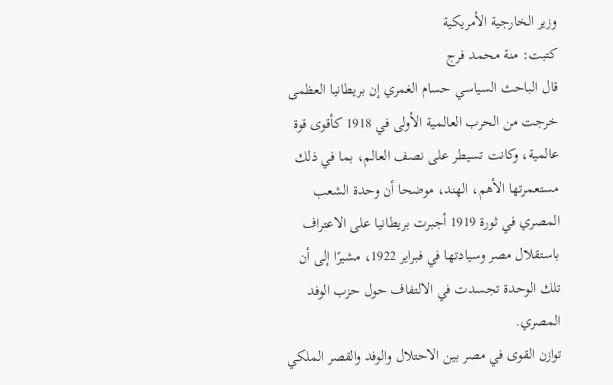وزير الخارجية الأمريكية
كتبت: منة محمد فرج
قال الباحث السياسي حسام الغمري إن بريطانيا العظمى خرجت من الحرب العالمية الأولى في 1918 كأقوى قوة عالمية، وكانت تسيطر على نصف العالم، بما في ذلك مستعمرتها الأهم، الهند، موضحا أن وحدة الشعب المصري في ثورة 1919 أجبرت بريطانيا على الاعتراف باستقلال مصر وسيادتها في فبراير 1922، مشيرًا إلى أن تلك الوحدة تجسدت في الالتفاف حول حزب الوفد المصري.
توازن القوى في مصر بين الاحتلال والوفد والقصر الملكي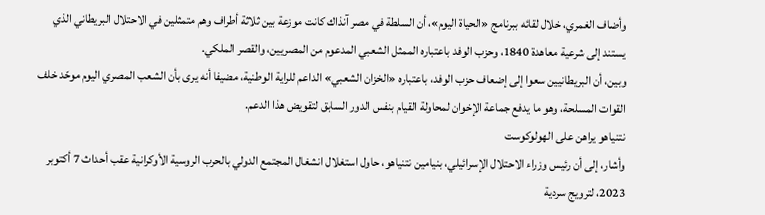وأضاف الغمري، خلال لقائه ببرنامج «الحياة اليوم»، أن السلطة في مصر آنذاك كانت موزعة بين ثلاثة أطراف وهم متمثلين في الاحتلال البريطاني الذي يستند إلى شرعية معاهدة 1840، وحزب الوفد باعتباره الممثل الشعبي المدعوم من المصريين، والقصر الملكي.
وبين، أن البريطانيين سعوا إلى إضعاف حزب الوفد، باعتباره «الخزان الشعبي» الداعم للراية الوطنية، مضيفا أنه يرى بأن الشعب المصري اليوم موحّد خلف القوات المسلحة، وهو ما يدفع جماعة الإخوان لمحاولة القيام بنفس الدور السابق لتقويض هذا الدعم.
نتنياهو يراهن على الهولوكوست
وأشار، إلى أن رئيس وزراء الاحتلال الإسرائيلي، بنيامين نتنياهو، حاول استغلال انشغال المجتمع الدولي بالحرب الروسية الأوكرانية عقب أحداث 7 أكتوبر 2023، لترويج سردية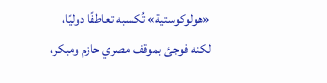«هولوكوستية» تُكسبه تعاطفًا دوليًا، لكنه فوجئ بموقف مصري حازم ومبكر،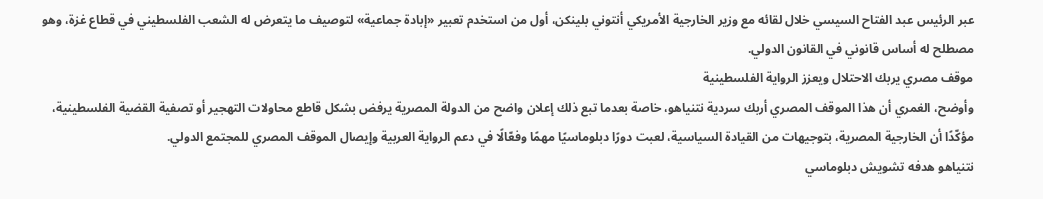عبر الرئيس عبد الفتاح السيسي خلال لقائه مع وزير الخارجية الأمريكي أنتوني بلينكن، أول من استخدم تعبير «إبادة جماعية» لتوصيف ما يتعرض له الشعب الفلسطيني في قطاع غزة، وهو مصطلح له أساس قانوني في القانون الدولي.
موقف مصري يربك الاحتلال ويعزز الرواية الفلسطينية
وأوضح، الغمري أن هذا الموقف المصري أربك سردية نتنياهو، خاصة بعدما تبع ذلك إعلان واضح من الدولة المصرية يرفض بشكل قاطع محاولات التهجير أو تصفية القضية الفلسطينية، مؤكّدًا أن الخارجية المصرية، بتوجيهات من القيادة السياسية، لعبت دورًا دبلوماسيًا مهمًا وفعّالًا في دعم الرواية العربية وإيصال الموقف المصري للمجتمع الدولي.
نتنياهو هدفه تشويش دبلوماسي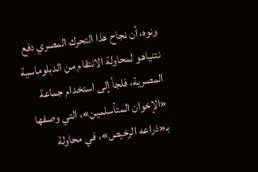ونوه، أن نجاح هذا التحرك المصري دفع نتنياهو لمحاولة الانتقام من الدبلوماسية المصرية، فلجأ إلى استخدام جماعة «الإخوان المتأسلمين»، التي وصفها بـ«ذراعه الرخيص»، في محاولة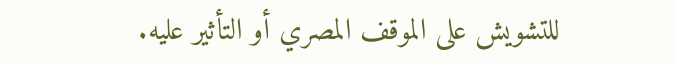للتشويش على الموقف المصري أو التأثير عليه.